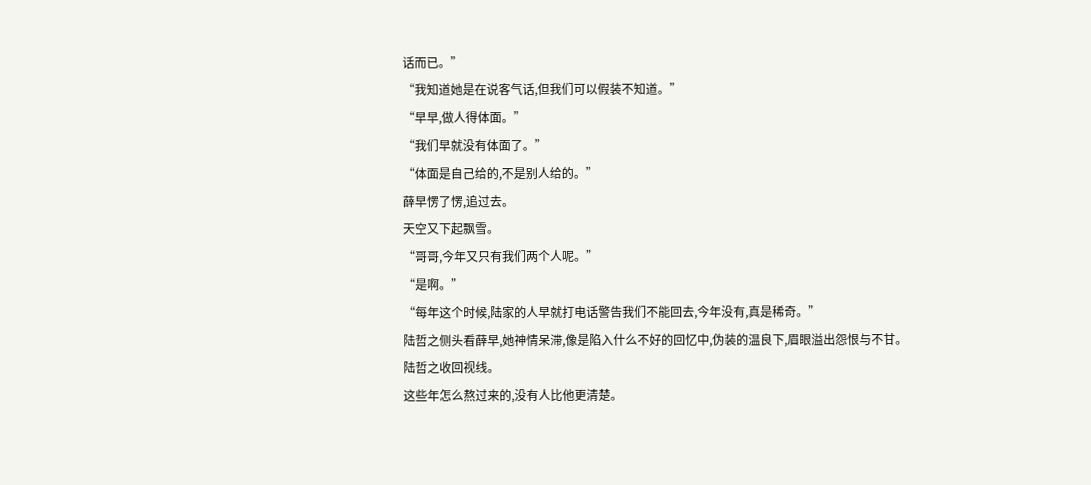话而已。”
“我知道她是在说客气话,但我们可以假装不知道。”
“早早,做人得体面。”
“我们早就没有体面了。”
“体面是自己给的,不是别人给的。”
薛早愣了愣,追过去。
天空又下起飘雪。
“哥哥,今年又只有我们两个人呢。”
“是啊。”
“每年这个时候,陆家的人早就打电话警告我们不能回去,今年没有,真是稀奇。”
陆哲之侧头看薛早,她神情呆滞,像是陷入什么不好的回忆中,伪装的温良下,眉眼溢出怨恨与不甘。
陆哲之收回视线。
这些年怎么熬过来的,没有人比他更清楚。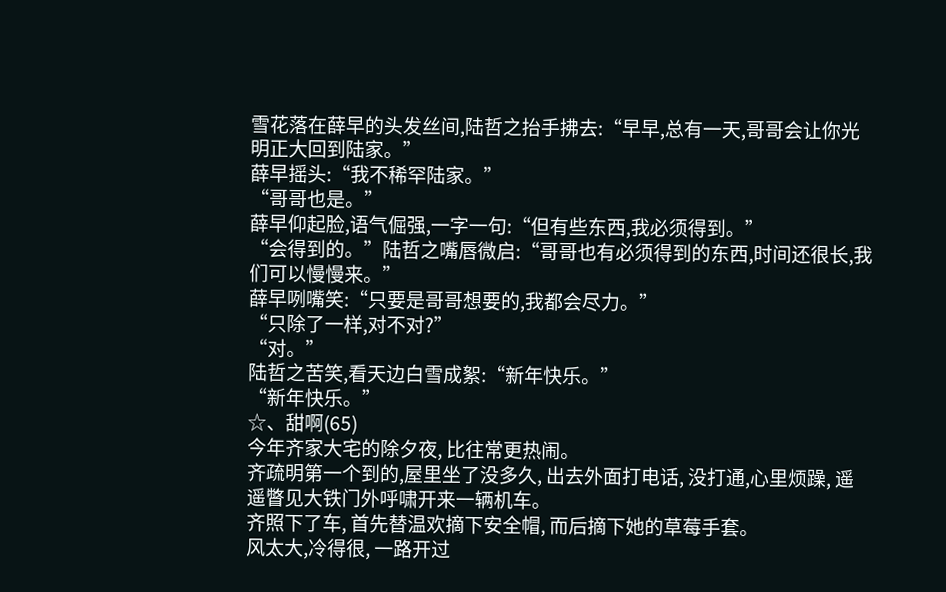雪花落在薛早的头发丝间,陆哲之抬手拂去:“早早,总有一天,哥哥会让你光明正大回到陆家。”
薛早摇头:“我不稀罕陆家。”
“哥哥也是。”
薛早仰起脸,语气倔强,一字一句:“但有些东西,我必须得到。”
“会得到的。”陆哲之嘴唇微启:“哥哥也有必须得到的东西,时间还很长,我们可以慢慢来。”
薛早咧嘴笑:“只要是哥哥想要的,我都会尽力。”
“只除了一样,对不对?”
“对。”
陆哲之苦笑,看天边白雪成絮:“新年快乐。”
“新年快乐。”
☆、甜啊(65)
今年齐家大宅的除夕夜, 比往常更热闹。
齐疏明第一个到的,屋里坐了没多久, 出去外面打电话, 没打通,心里烦躁, 遥遥瞥见大铁门外呼啸开来一辆机车。
齐照下了车, 首先替温欢摘下安全帽, 而后摘下她的草莓手套。
风太大,冷得很, 一路开过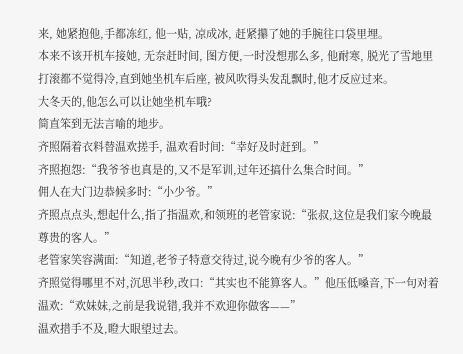来, 她紧抱他,手都冻红, 他一贴, 凉成冰, 赶紧攥了她的手腕往口袋里埋。
本来不该开机车接她, 无奈赶时间, 图方便,一时没想那么多, 他耐寒, 脱光了雪地里打滚都不觉得冷,直到她坐机车后座, 被风吹得头发乱飘时,他才反应过来。
大冬天的,他怎么可以让她坐机车哦?
简直笨到无法言喻的地步。
齐照隔着衣料替温欢搓手, 温欢看时间:“幸好及时赶到。”
齐照抱怨:“我爷爷也真是的,又不是军训,过年还搞什么集合时间。”
佣人在大门边恭候多时:“小少爷。”
齐照点点头,想起什么,指了指温欢,和领班的老管家说:“张叔,这位是我们家今晚最尊贵的客人。”
老管家笑容满面:“知道,老爷子特意交待过,说今晚有少爷的客人。”
齐照觉得哪里不对,沉思半秒,改口:“其实也不能算客人。”他压低嗓音,下一句对着温欢:“欢妹妹,之前是我说错,我并不欢迎你做客——”
温欢措手不及,瞪大眼望过去。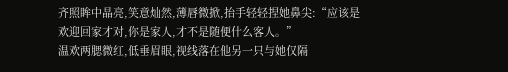齐照眸中晶亮,笑意灿然,薄唇微掀,抬手轻轻捏她鼻尖:“应该是欢迎回家才对,你是家人,才不是随便什么客人。”
温欢两腮微红,低垂眉眼,视线落在他另一只与她仅隔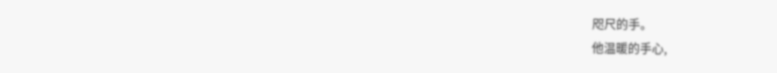咫尺的手。
他温暖的手心,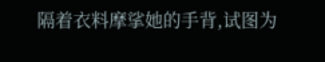隔着衣料摩挲她的手背,试图为